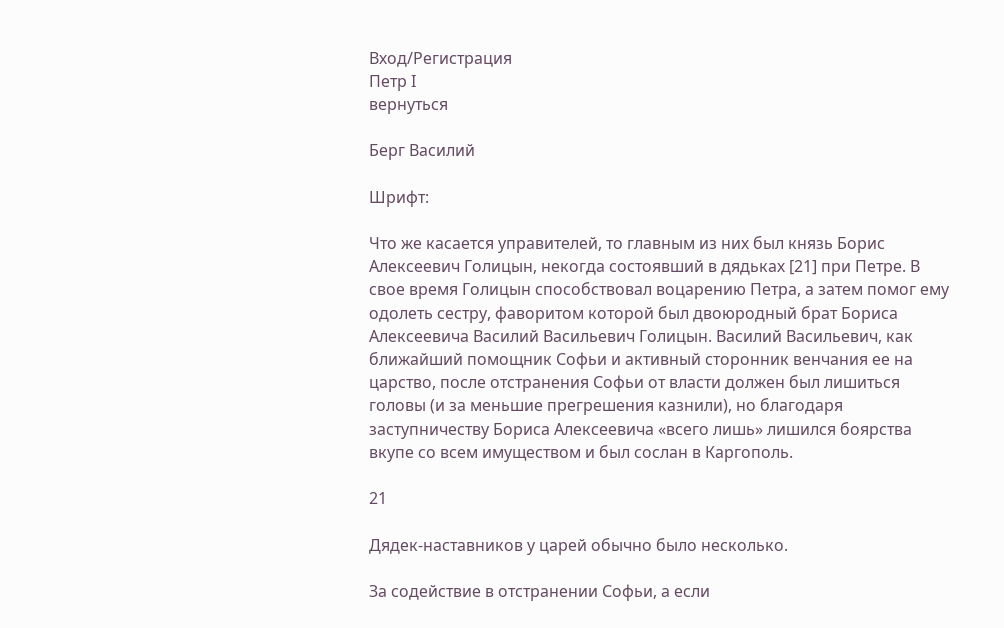Вход/Регистрация
Петр I
вернуться

Берг Василий

Шрифт:

Что же касается управителей, то главным из них был князь Борис Алексеевич Голицын, некогда состоявший в дядьках [21] при Петре. В свое время Голицын способствовал воцарению Петра, а затем помог ему одолеть сестру, фаворитом которой был двоюродный брат Бориса Алексеевича Василий Васильевич Голицын. Василий Васильевич, как ближайший помощник Софьи и активный сторонник венчания ее на царство, после отстранения Софьи от власти должен был лишиться головы (и за меньшие прегрешения казнили), но благодаря заступничеству Бориса Алексеевича «всего лишь» лишился боярства вкупе со всем имуществом и был сослан в Каргополь.

21

Дядек-наставников у царей обычно было несколько.

За содействие в отстранении Софьи, а если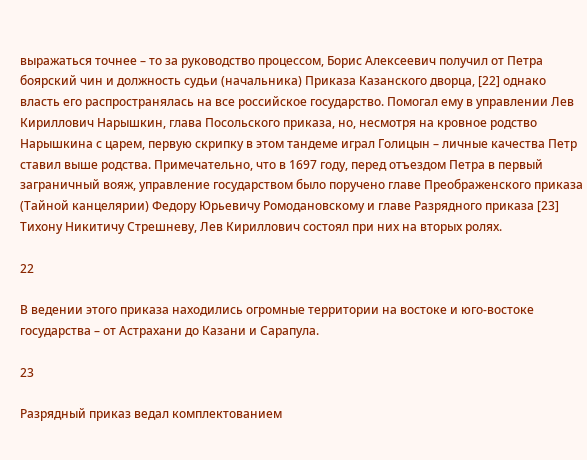выражаться точнее – то за руководство процессом, Борис Алексеевич получил от Петра боярский чин и должность судьи (начальника) Приказа Казанского дворца, [22] однако власть его распространялась на все российское государство. Помогал ему в управлении Лев Кириллович Нарышкин, глава Посольского приказа, но, несмотря на кровное родство Нарышкина с царем, первую скрипку в этом тандеме играл Голицын – личные качества Петр ставил выше родства. Примечательно, что в 1697 году, перед отъездом Петра в первый заграничный вояж, управление государством было поручено главе Преображенского приказа (Тайной канцелярии) Федору Юрьевичу Ромодановскому и главе Разрядного приказа [23] Тихону Никитичу Стрешневу, Лев Кириллович состоял при них на вторых ролях.

22

В ведении этого приказа находились огромные территории на востоке и юго-востоке государства – от Астрахани до Казани и Сарапула.

23

Разрядный приказ ведал комплектованием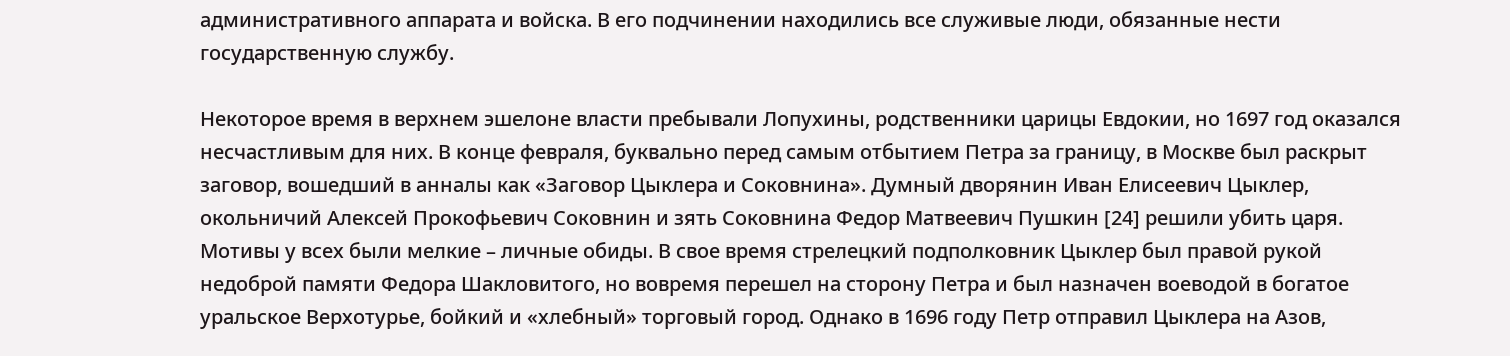административного аппарата и войска. В его подчинении находились все служивые люди, обязанные нести государственную службу.

Некоторое время в верхнем эшелоне власти пребывали Лопухины, родственники царицы Евдокии, но 1697 год оказался несчастливым для них. В конце февраля, буквально перед самым отбытием Петра за границу, в Москве был раскрыт заговор, вошедший в анналы как «Заговор Цыклера и Соковнина». Думный дворянин Иван Елисеевич Цыклер, окольничий Алексей Прокофьевич Соковнин и зять Соковнина Федор Матвеевич Пушкин [24] решили убить царя. Мотивы у всех были мелкие – личные обиды. В свое время стрелецкий подполковник Цыклер был правой рукой недоброй памяти Федора Шакловитого, но вовремя перешел на сторону Петра и был назначен воеводой в богатое уральское Верхотурье, бойкий и «хлебный» торговый город. Однако в 1696 году Петр отправил Цыклера на Азов,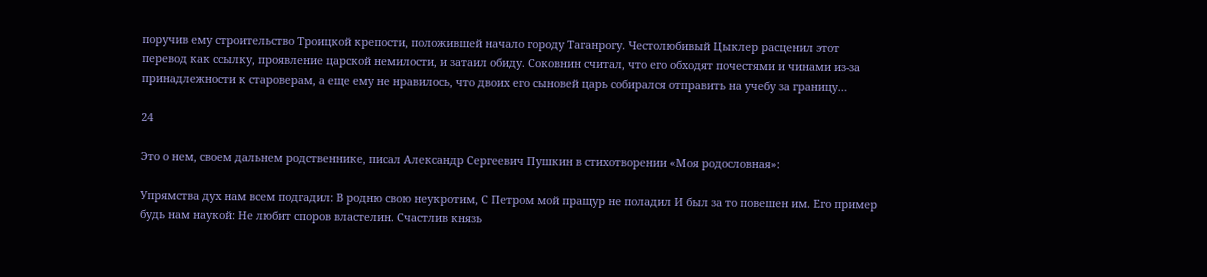поручив ему строительство Троицкой крепости, положившей начало городу Таганрогу. Честолюбивый Цыклер расценил этот перевод как ссылку, проявление царской немилости, и затаил обиду. Соковнин считал, что его обходят почестями и чинами из-за принадлежности к староверам, а еще ему не нравилось, что двоих его сыновей царь собирался отправить на учебу за границу…

24

Это о нем, своем дальнем родственнике, писал Александр Сергеевич Пушкин в стихотворении «Моя родословная»:

Упрямства дух нам всем подгадил: В родню свою неукротим, С Петром мой пращур не поладил И был за то повешен им. Его пример будь нам наукой: Не любит споров властелин. Счастлив князь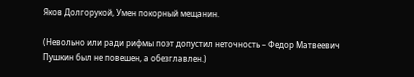Яков Долгорукой, Умен покорный мещанин.

(Невольно или ради рифмы поэт допустил неточность – Федор Матвеевич Пушкин был не повешен, а обезглавлен.)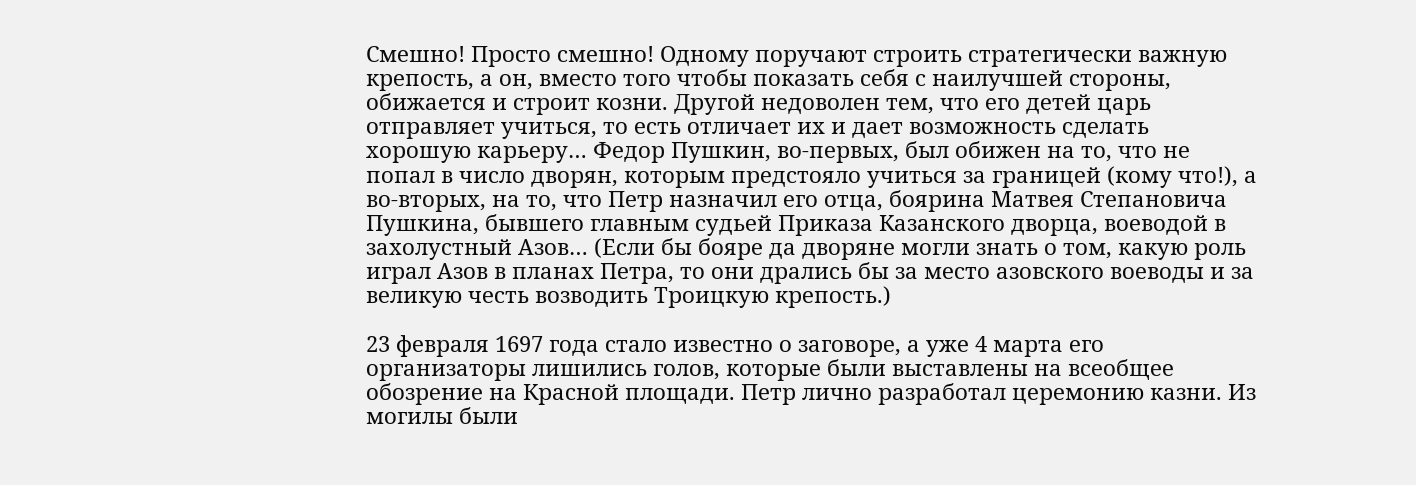Смешно! Просто смешно! Одному поручают строить стратегически важную крепость, а он, вместо того чтобы показать себя с наилучшей стороны, обижается и строит козни. Другой недоволен тем, что его детей царь отправляет учиться, то есть отличает их и дает возможность сделать хорошую карьеру… Федор Пушкин, во-первых, был обижен на то, что не попал в число дворян, которым предстояло учиться за границей (кому что!), а во-вторых, на то, что Петр назначил его отца, боярина Матвея Степановича Пушкина, бывшего главным судьей Приказа Казанского дворца, воеводой в захолустный Азов… (Если бы бояре да дворяне могли знать о том, какую роль играл Азов в планах Петра, то они дрались бы за место азовского воеводы и за великую честь возводить Троицкую крепость.)

23 февраля 1697 года стало известно о заговоре, а уже 4 марта его организаторы лишились голов, которые были выставлены на всеобщее обозрение на Красной площади. Петр лично разработал церемонию казни. Из могилы были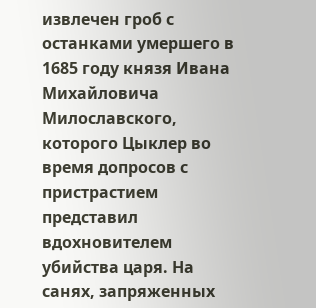извлечен гроб с останками умершего в 1685 году князя Ивана Михайловича Милославского, которого Цыклер во время допросов с пристрастием представил вдохновителем убийства царя. На санях, запряженных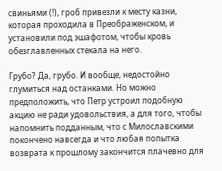свиньями (!), гроб привезли к месту казни, которая проходила в Преображенском, и установили под эшафотом, чтобы кровь обезглавленных стекала на него.

Грубо? Да, грубо. И вообще, недостойно глумиться над останками. Но можно предположить, что Петр устроил подобную акцию не ради удовольствия, а для того, чтобы напомнить подданным, что с Милославскими покончено навсегда и что любая попытка возврата к прошлому закончится плачевно для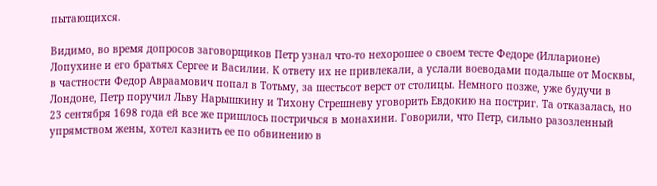пытающихся.

Видимо, во время допросов заговорщиков Петр узнал что-то нехорошее о своем тесте Федоре (Илларионе) Лопухине и его братьях Сергее и Василии. К ответу их не привлекали, а услали воеводами подальше от Москвы, в частности Федор Авраамович попал в Тотьму, за шестьсот верст от столицы. Немного позже, уже будучи в Лондоне, Петр поручил Льву Нарышкину и Тихону Стрешневу уговорить Евдокию на постриг. Та отказалась, но 23 сентября 1698 года ей все же пришлось постричься в монахини. Говорили, что Петр, сильно разозленный упрямством жены, хотел казнить ее по обвинению в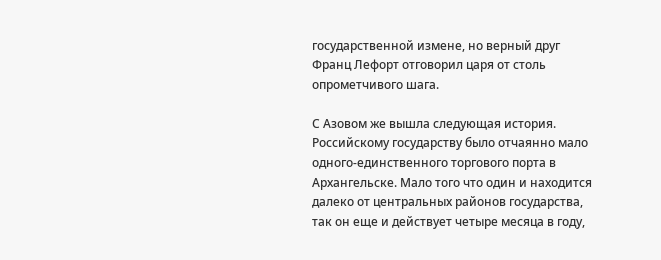государственной измене, но верный друг Франц Лефорт отговорил царя от столь опрометчивого шага.

С Азовом же вышла следующая история. Российскому государству было отчаянно мало одного-единственного торгового порта в Архангельске. Мало того что один и находится далеко от центральных районов государства, так он еще и действует четыре месяца в году,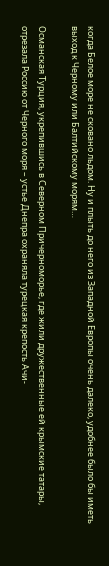когда Белое море не сковано льдом. Ну и плыть до него из Западной Европы очень далеко, удобнее было бы иметь выход к Черному или Балтийскому морям…

Османская Турция, укрепившись в Северном Причерноморье, где жили дружественные ей крымские татары, отрезала Россию от Черного моря – устье Днепра охраняла турецкая крепость Ачи-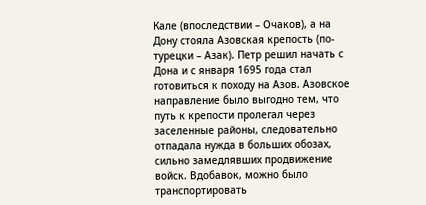Кале (впоследствии – Очаков), а на Дону стояла Азовская крепость (по-турецки – Азак). Петр решил начать с Дона и с января 1695 года стал готовиться к походу на Азов. Азовское направление было выгодно тем, что путь к крепости пролегал через заселенные районы, следовательно отпадала нужда в больших обозах, сильно замедлявших продвижение войск. Вдобавок, можно было транспортировать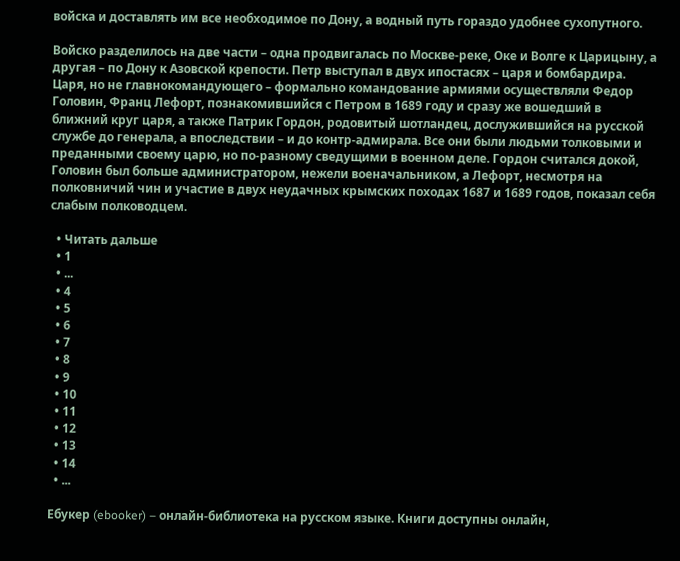войска и доставлять им все необходимое по Дону, а водный путь гораздо удобнее сухопутного.

Войско разделилось на две части – одна продвигалась по Москве-реке, Оке и Волге к Царицыну, а другая – по Дону к Азовской крепости. Петр выступал в двух ипостасях – царя и бомбардира. Царя, но не главнокомандующего – формально командование армиями осуществляли Федор Головин, Франц Лефорт, познакомившийся с Петром в 1689 году и сразу же вошедший в ближний круг царя, а также Патрик Гордон, родовитый шотландец, дослужившийся на русской службе до генерала, а впоследствии – и до контр-адмирала. Все они были людьми толковыми и преданными своему царю, но по-разному сведущими в военном деле. Гордон считался докой, Головин был больше администратором, нежели военачальником, а Лефорт, несмотря на полковничий чин и участие в двух неудачных крымских походах 1687 и 1689 годов, показал себя слабым полководцем.

  • Читать дальше
  • 1
  • ...
  • 4
  • 5
  • 6
  • 7
  • 8
  • 9
  • 10
  • 11
  • 12
  • 13
  • 14
  • ...

Ебукер (ebooker) – онлайн-библиотека на русском языке. Книги доступны онлайн,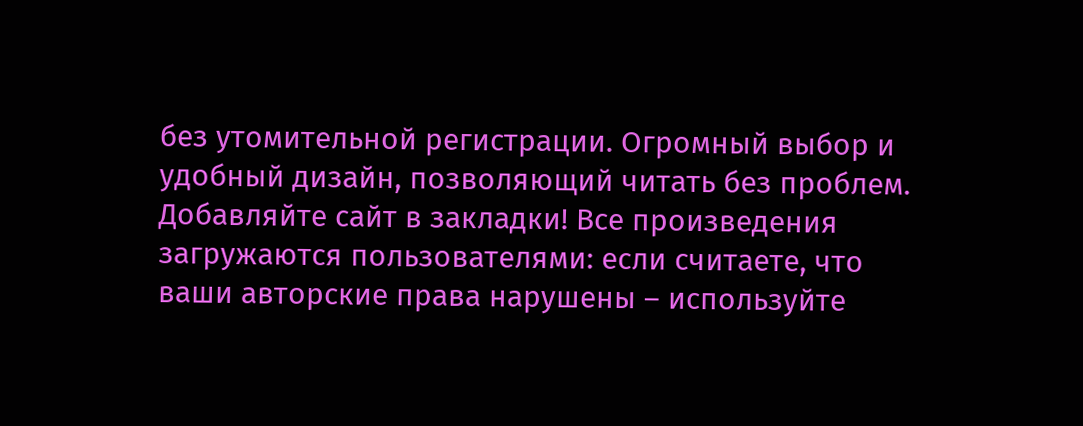без утомительной регистрации. Огромный выбор и удобный дизайн, позволяющий читать без проблем. Добавляйте сайт в закладки! Все произведения загружаются пользователями: если считаете, что ваши авторские права нарушены – используйте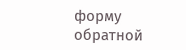форму обратной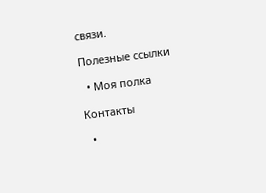связи.

Полезные ссылки

  • Моя полка

Контакты

  •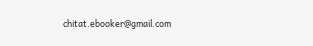chitat.ebooker@gmail.com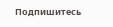Подпишитесь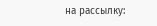на рассылку: